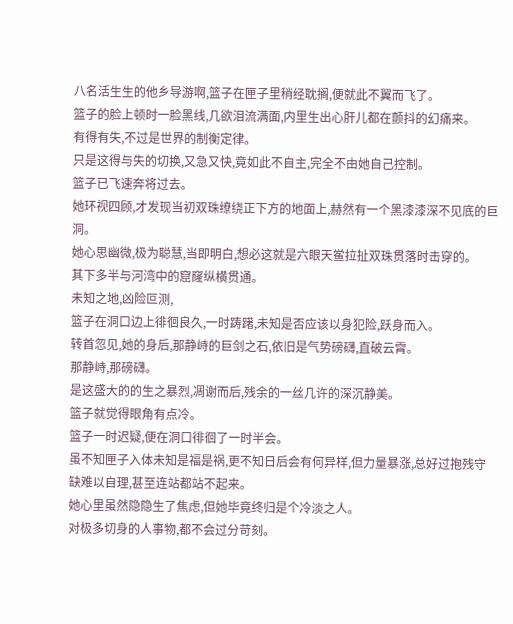八名活生生的他乡导游啊,篮子在匣子里稍经耽搁,便就此不翼而飞了。
篮子的脸上顿时一脸黑线,几欲泪流满面,内里生出心肝儿都在颤抖的幻痛来。
有得有失,不过是世界的制衡定律。
只是这得与失的切换,又急又快,竟如此不自主,完全不由她自己控制。
篮子已飞速奔将过去。
她环视四顾,才发现当初双珠缭绕正下方的地面上,赫然有一个黑漆漆深不见底的巨洞。
她心思幽微,极为聪慧,当即明白,想必这就是六眼天鲎拉扯双珠贯落时击穿的。
其下多半与河湾中的窟窿纵横贯通。
未知之地,凶险叵测,
篮子在洞口边上徘徊良久,一时踌躇,未知是否应该以身犯险,跃身而入。
转首忽见,她的身后,那静峙的巨剑之石,依旧是气势磅礴,直破云霄。
那静峙,那磅礴。
是这盛大的的生之暴烈,凋谢而后,残余的一丝几许的深沉静美。
篮子就觉得眼角有点冷。
篮子一时迟疑,便在洞口徘徊了一时半会。
虽不知匣子入体未知是福是祸,更不知日后会有何异样,但力量暴涨,总好过抱残守缺难以自理,甚至连站都站不起来。
她心里虽然隐隐生了焦虑,但她毕竟终归是个冷淡之人。
对极多切身的人事物,都不会过分苛刻。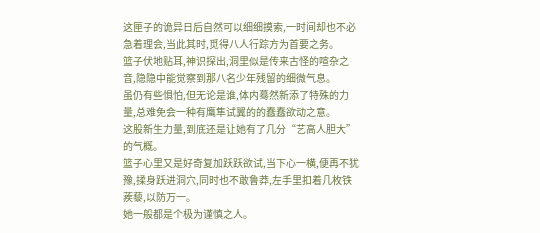这匣子的诡异日后自然可以细细摸索,一时间却也不必急着理会,当此其时,觅得八人行踪方为首要之务。
篮子伏地贴耳,神识探出,洞里似是传来古怪的喧杂之音,隐隐中能觉察到那八名少年残留的细微气息。
虽仍有些惧怕,但无论是谁,体内蓦然新添了特殊的力量,总难免会一种有鹰隼试翼的的蠢蠢欲动之意。
这股新生力量,到底还是让她有了几分“艺高人胆大”的气概。
篮子心里又是好奇复加跃跃欲试,当下心一横,便再不犹豫,揉身跃进洞穴,同时也不敢鲁莽,左手里扣着几枚铁蒺藜,以防万一。
她一般都是个极为谨慎之人。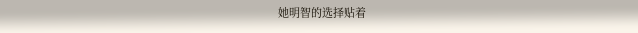她明智的选择贴着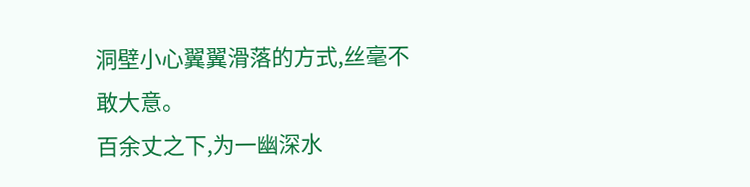洞壁小心翼翼滑落的方式,丝毫不敢大意。
百余丈之下,为一幽深水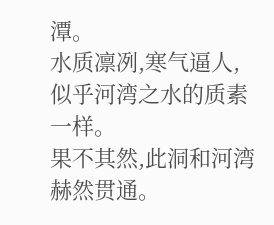潭。
水质凛冽,寒气逼人,似乎河湾之水的质素一样。
果不其然,此洞和河湾赫然贯通。